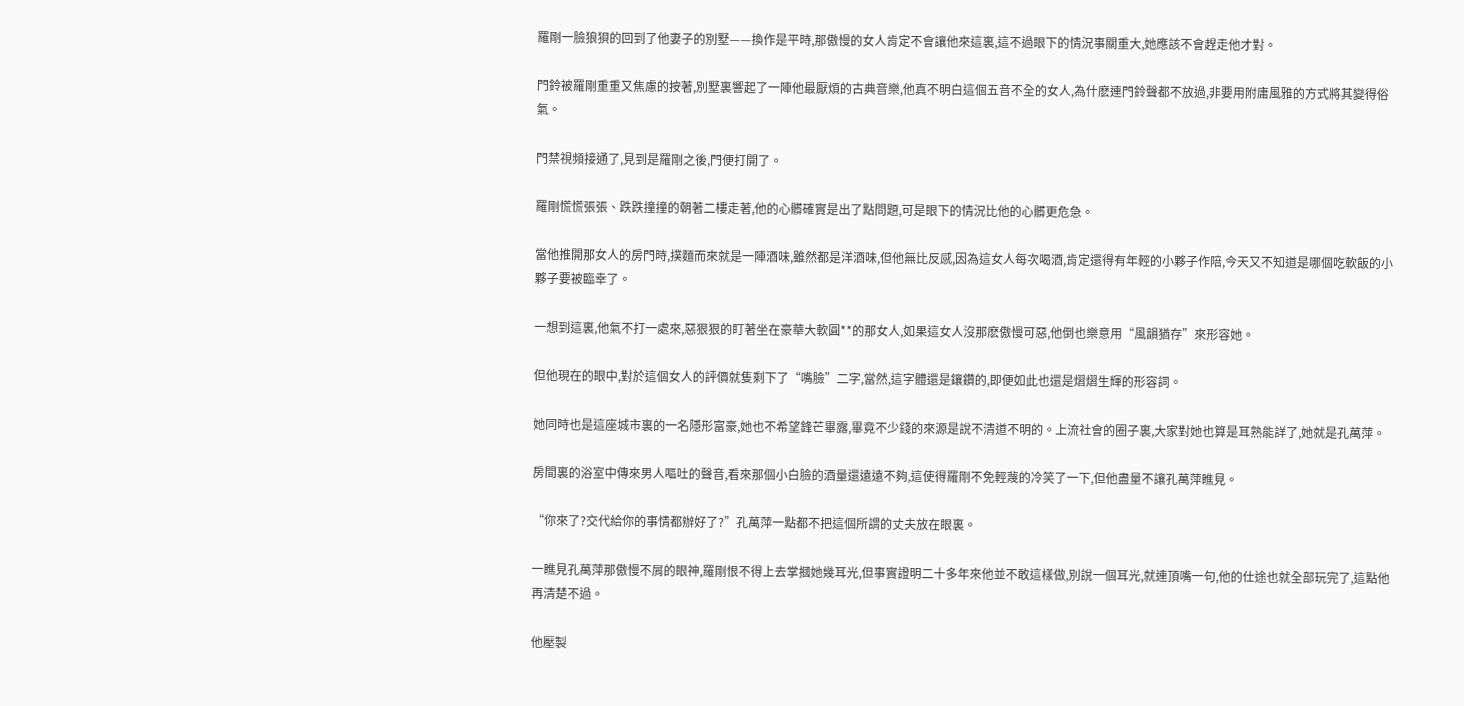羅剛一臉狼狽的回到了他妻子的別墅——換作是平時,那傲慢的女人肯定不會讓他來這裏,這不過眼下的情況事關重大,她應該不會趕走他才對。

門鈴被羅剛重重又焦慮的按著,別墅裏響起了一陣他最厭煩的古典音樂,他真不明白這個五音不全的女人,為什麽連門鈴聲都不放過,非要用附庸風雅的方式將其變得俗氣。

門禁視頻接通了,見到是羅剛之後,門便打開了。

羅剛慌慌張張、跌跌撞撞的朝著二樓走著,他的心髒確實是出了點問題,可是眼下的情況比他的心髒更危急。

當他推開那女人的房門時,撲麵而來就是一陣酒味,雖然都是洋酒味,但他無比反感,因為這女人每次喝酒,肯定還得有年輕的小夥子作陪,今天又不知道是哪個吃軟飯的小夥子要被臨幸了。

一想到這裏,他氣不打一處來,惡狠狠的盯著坐在豪華大軟圓**的那女人,如果這女人沒那麽傲慢可惡,他倒也樂意用“風韻猶存”來形容她。

但他現在的眼中,對於這個女人的評價就隻剩下了“嘴臉”二字,當然,這字體還是鑲鑽的,即便如此也還是熠熠生輝的形容詞。

她同時也是這座城市裏的一名隱形富豪,她也不希望鋒芒畢露,畢竟不少錢的來源是說不清道不明的。上流社會的圈子裏,大家對她也算是耳熟能詳了,她就是孔萬萍。

房間裏的浴室中傳來男人嘔吐的聲音,看來那個小白臉的酒量還遠遠不夠,這使得羅剛不免輕蔑的冷笑了一下,但他盡量不讓孔萬萍瞧見。

“你來了?交代給你的事情都辦好了?”孔萬萍一點都不把這個所謂的丈夫放在眼裏。

一瞧見孔萬萍那傲慢不屑的眼神,羅剛恨不得上去掌摑她幾耳光,但事實證明二十多年來他並不敢這樣做,別說一個耳光,就連頂嘴一句,他的仕途也就全部玩完了,這點他再清楚不過。

他壓製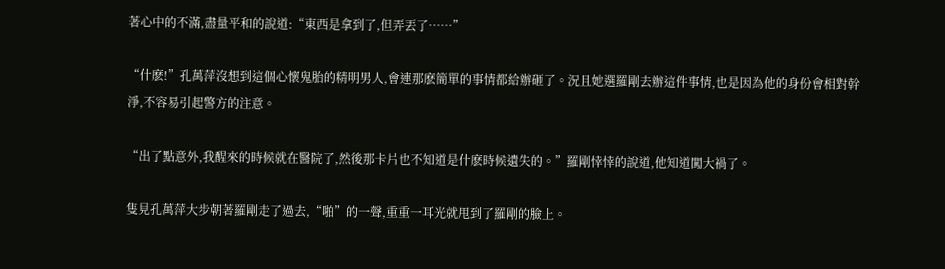著心中的不滿,盡量平和的說道:“東西是拿到了,但弄丟了……”

“什麽!”孔萬萍沒想到這個心懷鬼胎的精明男人,會連那麽簡單的事情都給辦砸了。況且她選羅剛去辦這件事情,也是因為他的身份會相對幹淨,不容易引起警方的注意。

“出了點意外,我醒來的時候就在醫院了,然後那卡片也不知道是什麽時候遺失的。”羅剛悻悻的說道,他知道闖大禍了。

隻見孔萬萍大步朝著羅剛走了過去,“啪”的一聲,重重一耳光就甩到了羅剛的臉上。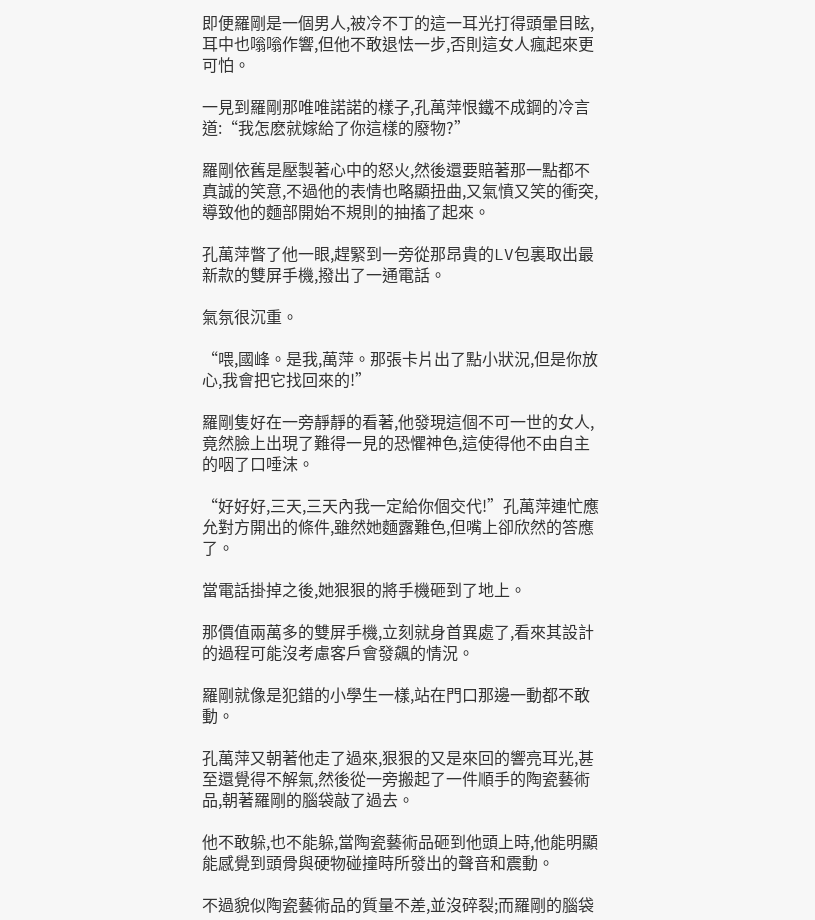即便羅剛是一個男人,被冷不丁的這一耳光打得頭暈目眩,耳中也嗡嗡作響,但他不敢退怯一步,否則這女人瘋起來更可怕。

一見到羅剛那唯唯諾諾的樣子,孔萬萍恨鐵不成鋼的冷言道:“我怎麽就嫁給了你這樣的廢物?”

羅剛依舊是壓製著心中的怒火,然後還要賠著那一點都不真誠的笑意,不過他的表情也略顯扭曲,又氣憤又笑的衝突,導致他的麵部開始不規則的抽搐了起來。

孔萬萍瞥了他一眼,趕緊到一旁從那昂貴的LV包裏取出最新款的雙屏手機,撥出了一通電話。

氣氛很沉重。

“喂,國峰。是我,萬萍。那張卡片出了點小狀況,但是你放心,我會把它找回來的!”

羅剛隻好在一旁靜靜的看著,他發現這個不可一世的女人,竟然臉上出現了難得一見的恐懼神色,這使得他不由自主的咽了口唾沫。

“好好好,三天,三天內我一定給你個交代!”孔萬萍連忙應允對方開出的條件,雖然她麵露難色,但嘴上卻欣然的答應了。

當電話掛掉之後,她狠狠的將手機砸到了地上。

那價值兩萬多的雙屏手機,立刻就身首異處了,看來其設計的過程可能沒考慮客戶會發飆的情況。

羅剛就像是犯錯的小學生一樣,站在門口那邊一動都不敢動。

孔萬萍又朝著他走了過來,狠狠的又是來回的響亮耳光,甚至還覺得不解氣,然後從一旁搬起了一件順手的陶瓷藝術品,朝著羅剛的腦袋敲了過去。

他不敢躲,也不能躲,當陶瓷藝術品砸到他頭上時,他能明顯能感覺到頭骨與硬物碰撞時所發出的聲音和震動。

不過貌似陶瓷藝術品的質量不差,並沒碎裂;而羅剛的腦袋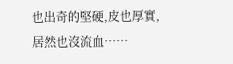也出奇的堅硬,皮也厚實,居然也沒流血……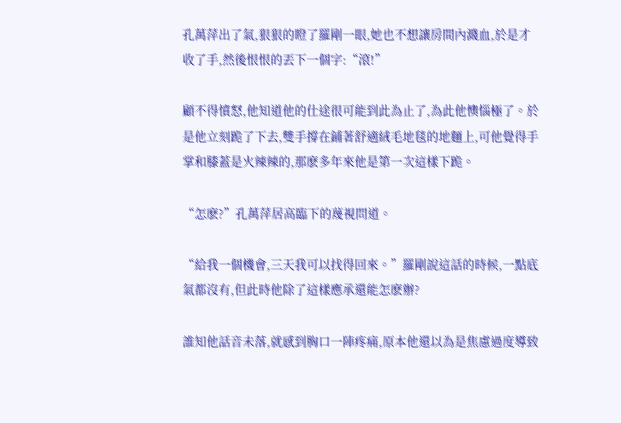孔萬萍出了氣,狠狠的瞪了羅剛一眼,她也不想讓房間內濺血,於是才收了手,然後恨恨的丟下一個字:“滾!”

顧不得憤怒,他知道他的仕途很可能到此為止了,為此他懊惱極了。於是他立刻跪了下去,雙手撐在鋪著舒適絨毛地毯的地麵上,可他覺得手掌和膝蓋是火辣辣的,那麽多年來他是第一次這樣下跪。

“怎麽?”孔萬萍居高臨下的蔑視問道。

“給我一個機會,三天我可以找得回來。”羅剛說這話的時候,一點底氣都沒有,但此時他除了這樣應承還能怎麽辦?

誰知他話音未落,就感到胸口一陣疼痛,原本他還以為是焦慮過度導致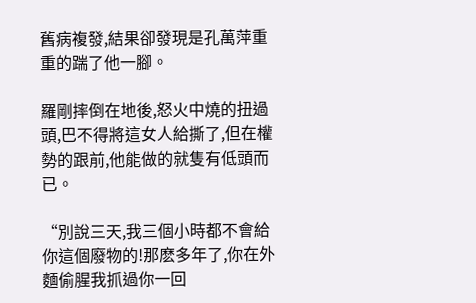舊病複發,結果卻發現是孔萬萍重重的踹了他一腳。

羅剛摔倒在地後,怒火中燒的扭過頭,巴不得將這女人給撕了,但在權勢的跟前,他能做的就隻有低頭而已。

“別說三天,我三個小時都不會給你這個廢物的!那麽多年了,你在外麵偷腥我抓過你一回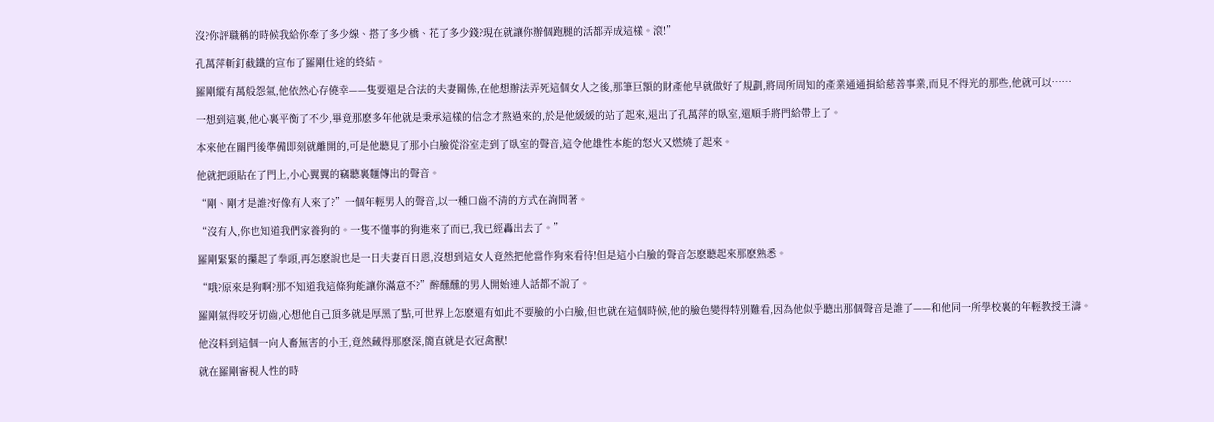沒?你評職稱的時候我給你牽了多少線、搭了多少橋、花了多少錢?現在就讓你辦個跑腿的活都弄成這樣。滾!”

孔萬萍斬釘截鐵的宣布了羅剛仕途的終結。

羅剛縱有萬般怨氣,他依然心存僥幸——隻要還是合法的夫妻關係,在他想辦法弄死這個女人之後,那筆巨額的財產他早就做好了規劃,將周所周知的產業通通捐給慈善事業,而見不得光的那些,他就可以……

一想到這裏,他心裏平衡了不少,畢竟那麽多年他就是秉承這樣的信念才熬過來的,於是他緩緩的站了起來,退出了孔萬萍的臥室,還順手將門給帶上了。

本來他在關門後準備即刻就離開的,可是他聽見了那小白臉從浴室走到了臥室的聲音,這令他雄性本能的怒火又燃燒了起來。

他就把頭貼在了門上,小心翼翼的竊聽裏麵傳出的聲音。

“剛、剛才是誰?好像有人來了?”一個年輕男人的聲音,以一種口齒不清的方式在詢問著。

“沒有人,你也知道我們家養狗的。一隻不懂事的狗進來了而已,我已經轟出去了。”

羅剛緊緊的攥起了拳頭,再怎麽說也是一日夫妻百日恩,沒想到這女人竟然把他當作狗來看待!但是這小白臉的聲音怎麽聽起來那麽熟悉。

“哦?原來是狗啊?那不知道我這條狗能讓你滿意不?”醉醺醺的男人開始連人話都不說了。

羅剛氣得咬牙切齒,心想他自己頂多就是厚黑了點,可世界上怎麽還有如此不要臉的小白臉,但也就在這個時候,他的臉色變得特別難看,因為他似乎聽出那個聲音是誰了——和他同一所學校裏的年輕教授王濤。

他沒料到這個一向人畜無害的小王,竟然藏得那麽深,簡直就是衣冠禽獸!

就在羅剛審視人性的時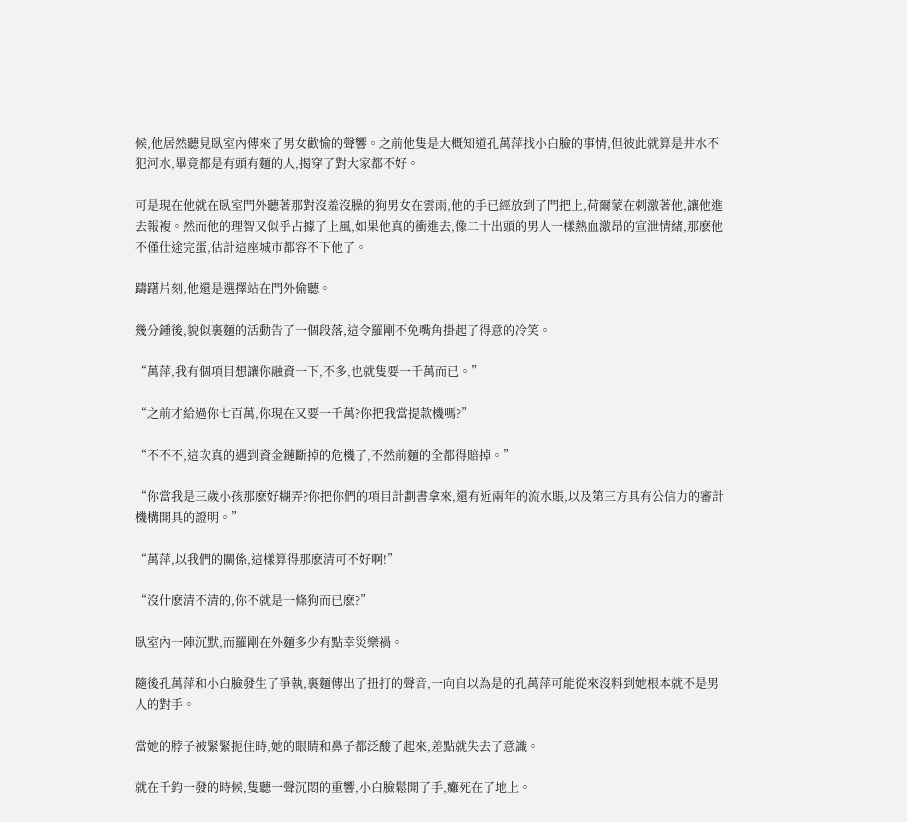候,他居然聽見臥室內傳來了男女歡愉的聲響。之前他隻是大概知道孔萬萍找小白臉的事情,但彼此就算是井水不犯河水,畢竟都是有頭有麵的人,揭穿了對大家都不好。

可是現在他就在臥室門外聽著那對沒羞沒臊的狗男女在雲雨,他的手已經放到了門把上,荷爾蒙在刺激著他,讓他進去報複。然而他的理智又似乎占據了上風,如果他真的衝進去,像二十出頭的男人一樣熱血激昂的宣泄情緒,那麽他不僅仕途完蛋,估計這座城市都容不下他了。

躊躇片刻,他還是選擇站在門外偷聽。

幾分鍾後,貌似裏麵的活動告了一個段落,這令羅剛不免嘴角掛起了得意的冷笑。

“萬萍,我有個項目想讓你融資一下,不多,也就隻要一千萬而已。”

“之前才給過你七百萬,你現在又要一千萬?你把我當提款機嗎?”

“不不不,這次真的遇到資金鏈斷掉的危機了,不然前麵的全都得賠掉。”

“你當我是三歲小孩那麽好糊弄?你把你們的項目計劃書拿來,還有近兩年的流水賬,以及第三方具有公信力的審計機構開具的證明。”

“萬萍,以我們的關係,這樣算得那麽清可不好啊!”

“沒什麽清不清的,你不就是一條狗而已麽?”

臥室內一陣沉默,而羅剛在外麵多少有點幸災樂禍。

隨後孔萬萍和小白臉發生了爭執,裏麵傳出了扭打的聲音,一向自以為是的孔萬萍可能從來沒料到她根本就不是男人的對手。

當她的脖子被緊緊扼住時,她的眼睛和鼻子都泛酸了起來,差點就失去了意識。

就在千鈞一發的時候,隻聽一聲沉悶的重響,小白臉鬆開了手,癱死在了地上。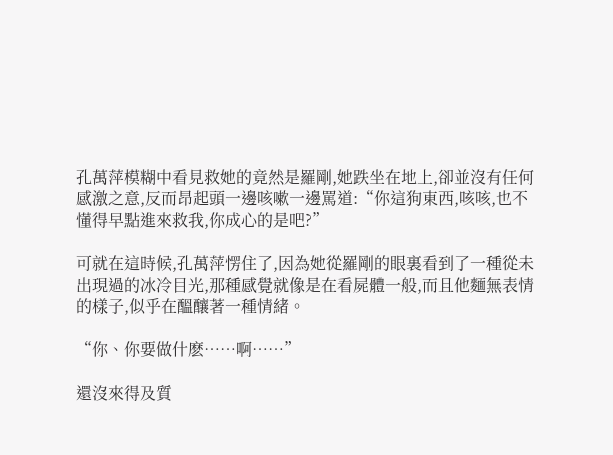孔萬萍模糊中看見救她的竟然是羅剛,她跌坐在地上,卻並沒有任何感激之意,反而昂起頭一邊咳嗽一邊罵道:“你這狗東西,咳咳,也不懂得早點進來救我,你成心的是吧?”

可就在這時候,孔萬萍愣住了,因為她從羅剛的眼裏看到了一種從未出現過的冰冷目光,那種感覺就像是在看屍體一般,而且他麵無表情的樣子,似乎在醞釀著一種情緒。

“你、你要做什麽……啊……”

還沒來得及質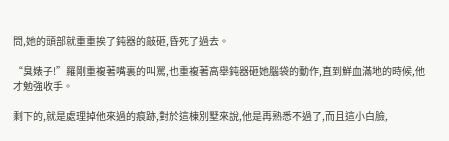問,她的頭部就重重挨了鈍器的敲砸,昏死了過去。

“臭婊子!”羅剛重複著嘴裏的叫罵,也重複著高舉鈍器砸她腦袋的動作,直到鮮血滿地的時候,他才勉強收手。

剩下的,就是處理掉他來過的痕跡,對於這棟別墅來說,他是再熟悉不過了,而且這小白臉,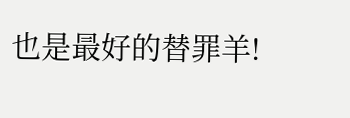也是最好的替罪羊!